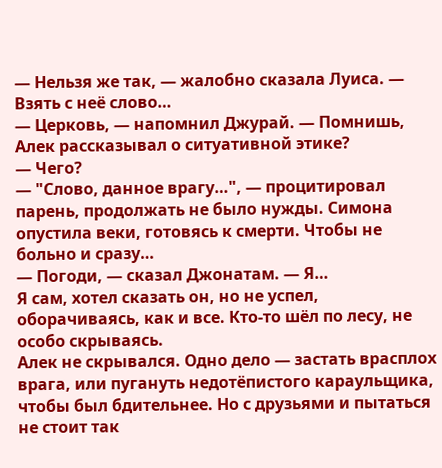— Нельзя же так, — жалобно сказала Луиса. — Взять с неё слово…
— Церковь, — напомнил Джурай. — Помнишь, Алек рассказывал о ситуативной этике?
— Чего?
— "Слово, данное врагу…", — процитировал парень, продолжать не было нужды. Симона опустила веки, готовясь к смерти. Чтобы не больно и сразу…
— Погоди, — сказал Джонатам. — Я…
Я сам, хотел сказать он, но не успел, оборачиваясь, как и все. Кто-то шёл по лесу, не особо скрываясь.
Алек не скрывался. Одно дело — застать врасплох врага, или пугануть недотёпистого караульщика, чтобы был бдительнее. Но с друзьями и пытаться не стоит так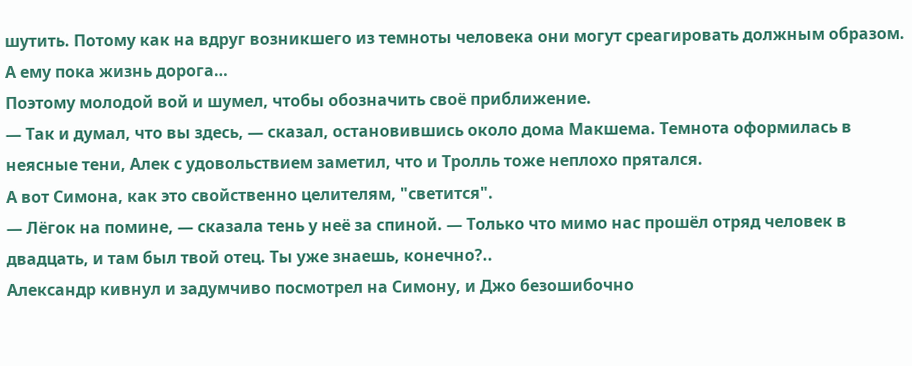шутить. Потому как на вдруг возникшего из темноты человека они могут среагировать должным образом. А ему пока жизнь дорога…
Поэтому молодой вой и шумел, чтобы обозначить своё приближение.
— Так и думал, что вы здесь, — сказал, остановившись около дома Макшема. Темнота оформилась в неясные тени, Алек с удовольствием заметил, что и Тролль тоже неплохо прятался.
А вот Симона, как это свойственно целителям, "светится".
— Лёгок на помине, — сказала тень у неё за спиной. — Только что мимо нас прошёл отряд человек в двадцать, и там был твой отец. Ты уже знаешь, конечно?..
Александр кивнул и задумчиво посмотрел на Симону, и Джо безошибочно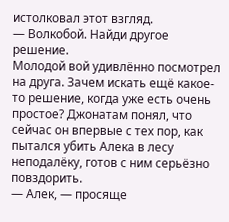истолковал этот взгляд.
— Волкобой. Найди другое решение.
Молодой вой удивлённо посмотрел на друга. Зачем искать ещё какое-то решение, когда уже есть очень простое? Джонатам понял, что сейчас он впервые с тех пор, как пытался убить Алека в лесу неподалёку, готов с ним серьёзно повздорить.
— Алек, — просяще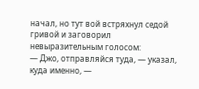начал, но тут вой встряхнул седой гривой и заговорил невыразительным голосом:
— Джо, отправляйся туда, — указал, куда именно, —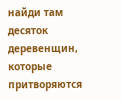найди там десяток деревенщин, которые притворяются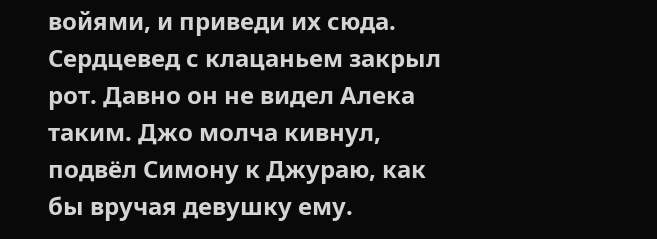войями, и приведи их сюда.
Сердцевед с клацаньем закрыл рот. Давно он не видел Алека таким. Джо молча кивнул, подвёл Симону к Джураю, как бы вручая девушку ему.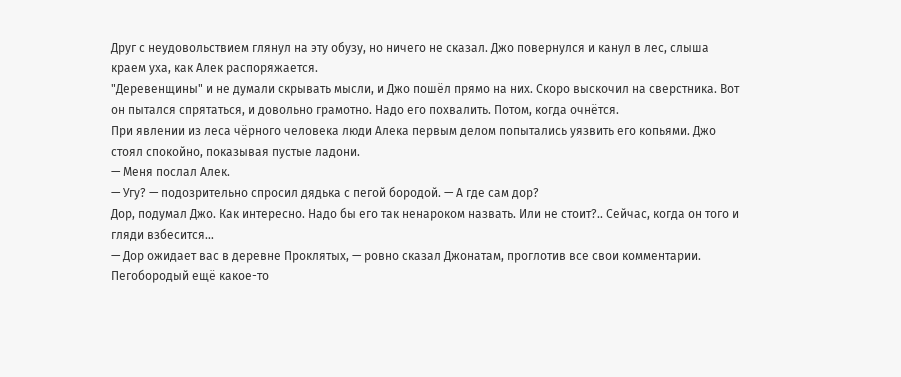Друг с неудовольствием глянул на эту обузу, но ничего не сказал. Джо повернулся и канул в лес, слыша краем уха, как Алек распоряжается.
"Деревенщины" и не думали скрывать мысли, и Джо пошёл прямо на них. Скоро выскочил на сверстника. Вот он пытался спрятаться, и довольно грамотно. Надо его похвалить. Потом, когда очнётся.
При явлении из леса чёрного человека люди Алека первым делом попытались уязвить его копьями. Джо стоял спокойно, показывая пустые ладони.
— Меня послал Алек.
— Угу? — подозрительно спросил дядька с пегой бородой. — А где сам дор?
Дор, подумал Джо. Как интересно. Надо бы его так ненароком назвать. Или не стоит?.. Сейчас, когда он того и гляди взбесится…
— Дор ожидает вас в деревне Проклятых, — ровно сказал Джонатам, проглотив все свои комментарии. Пегобородый ещё какое-то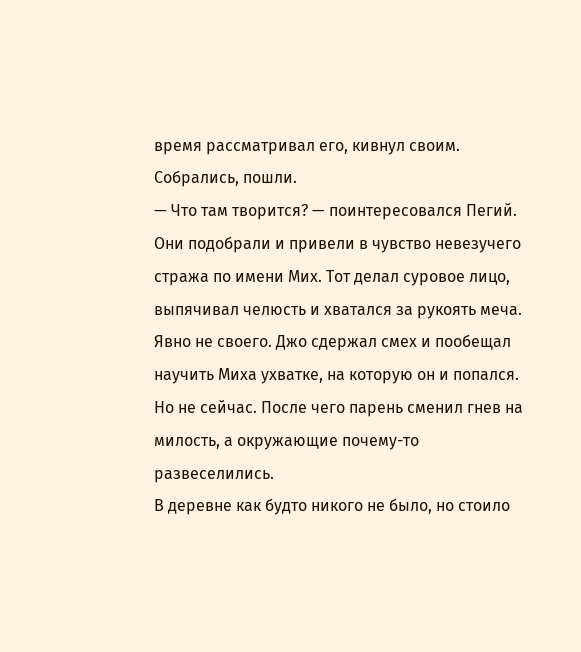время рассматривал его, кивнул своим. Собрались, пошли.
— Что там творится? — поинтересовался Пегий. Они подобрали и привели в чувство невезучего стража по имени Мих. Тот делал суровое лицо, выпячивал челюсть и хватался за рукоять меча. Явно не своего. Джо сдержал смех и пообещал научить Миха ухватке, на которую он и попался. Но не сейчас. После чего парень сменил гнев на милость, а окружающие почему-то развеселились.
В деревне как будто никого не было, но стоило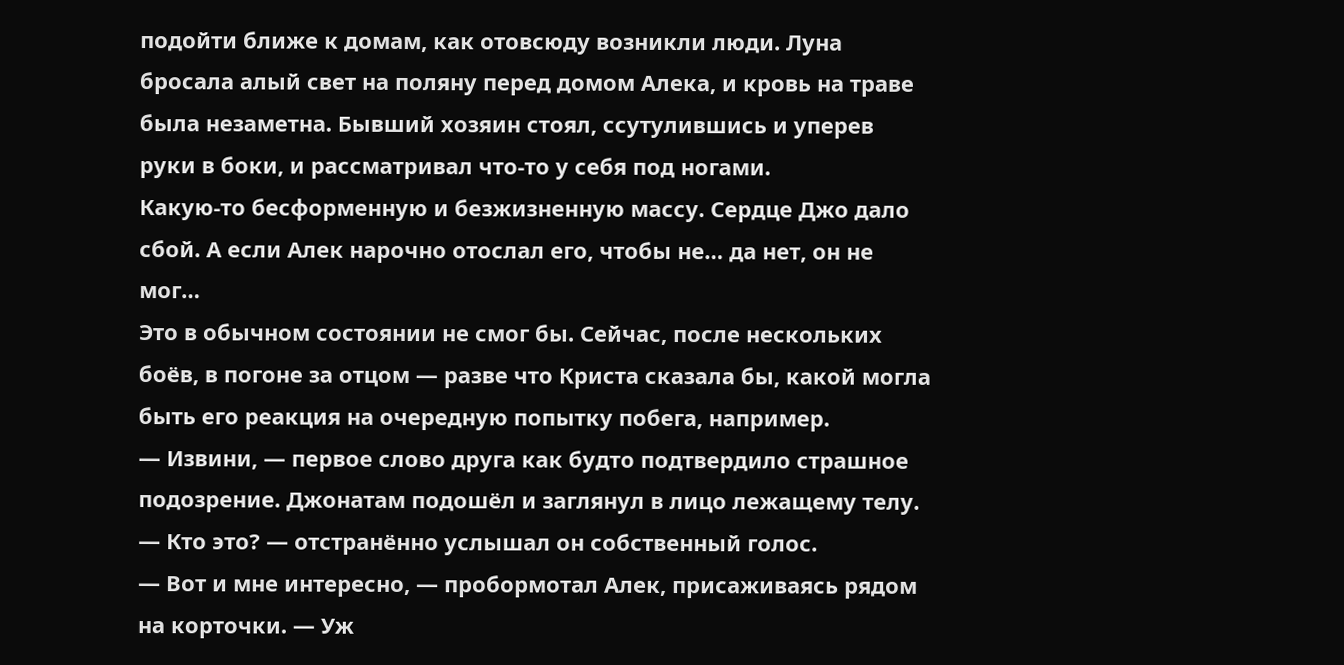подойти ближе к домам, как отовсюду возникли люди. Луна бросала алый свет на поляну перед домом Алека, и кровь на траве была незаметна. Бывший хозяин стоял, ссутулившись и уперев руки в боки, и рассматривал что-то у себя под ногами.
Какую-то бесформенную и безжизненную массу. Сердце Джо дало сбой. А если Алек нарочно отослал его, чтобы не… да нет, он не мог…
Это в обычном состоянии не смог бы. Сейчас, после нескольких боёв, в погоне за отцом — разве что Криста сказала бы, какой могла быть его реакция на очередную попытку побега, например.
— Извини, — первое слово друга как будто подтвердило страшное подозрение. Джонатам подошёл и заглянул в лицо лежащему телу.
— Кто это? — отстранённо услышал он собственный голос.
— Вот и мне интересно, — пробормотал Алек, присаживаясь рядом на корточки. — Уж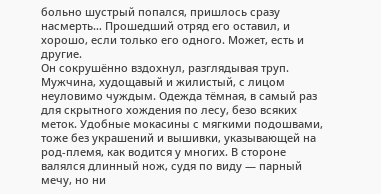больно шустрый попался, пришлось сразу насмерть… Прошедший отряд его оставил, и хорошо, если только его одного. Может, есть и другие.
Он сокрушённо вздохнул, разглядывая труп. Мужчина, худощавый и жилистый, с лицом неуловимо чуждым. Одежда тёмная, в самый раз для скрытного хождения по лесу, безо всяких меток. Удобные мокасины с мягкими подошвами, тоже без украшений и вышивки, указывающей на род-племя, как водится у многих. В стороне валялся длинный нож, судя по виду — парный мечу, но ни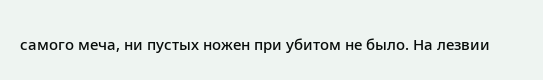самого меча, ни пустых ножен при убитом не было. На лезвии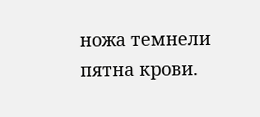ножа темнели пятна крови.